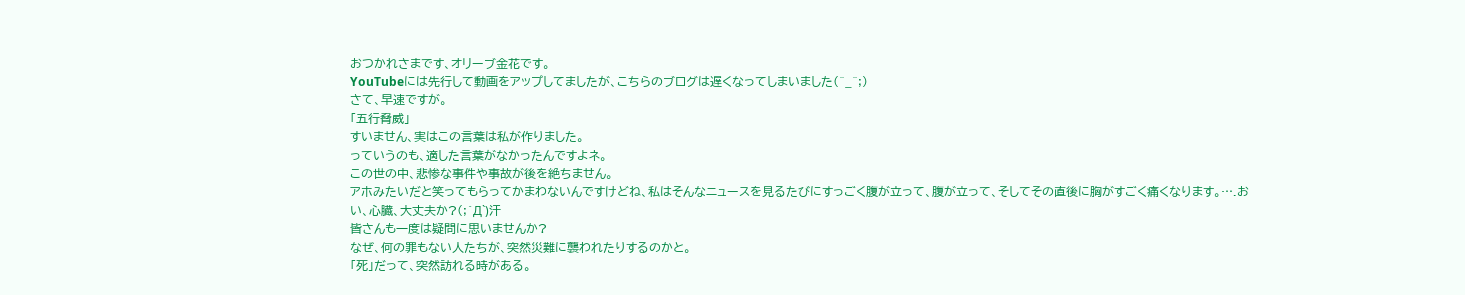おつかれさまです、オリーブ金花です。
YouTubeには先行して動画をアップしてましたが、こちらのブログは遅くなってしまいました(^_^;)
さて、早速ですが。
「五行脅威」
すいません、実はこの言葉は私が作りました。
っていうのも、適した言葉がなかったんですよネ。
この世の中、悲惨な事件や事故が後を絶ちません。
アホみたいだと笑ってもらってかまわないんですけどね、私はそんなニュースを見るたびにすっごく腹が立って、腹が立って、そしてその直後に胸がすごく痛くなります。….おい、心臓、大丈夫か?(;´Д`)汗
皆さんも一度は疑問に思いませんか?
なぜ、何の罪もない人たちが、突然災難に襲われたりするのかと。
「死」だって、突然訪れる時がある。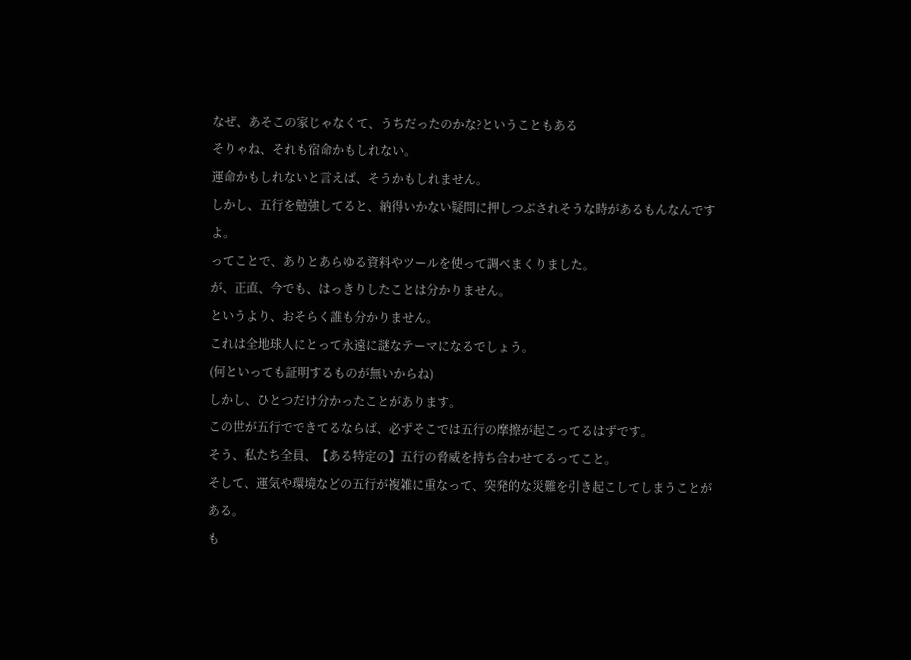なぜ、あそこの家じゃなくて、うちだったのかな?ということもある
そりゃね、それも宿命かもしれない。
運命かもしれないと言えば、そうかもしれません。
しかし、五行を勉強してると、納得いかない疑問に押しつぶされそうな時があるもんなんですよ。
ってことで、ありとあらゆる資料やツールを使って調べまくりました。
が、正直、今でも、はっきりしたことは分かりません。
というより、おそらく誰も分かりません。
これは全地球人にとって永遠に謎なテーマになるでしょう。
(何といっても証明するものが無いからね)
しかし、ひとつだけ分かったことがあります。
この世が五行でできてるならば、必ずそこでは五行の摩擦が起こってるはずです。
そう、私たち全員、【ある特定の】五行の脅威を持ち合わせてるってこと。
そして、運気や環境などの五行が複雑に重なって、突発的な災難を引き起こしてしまうことがある。
も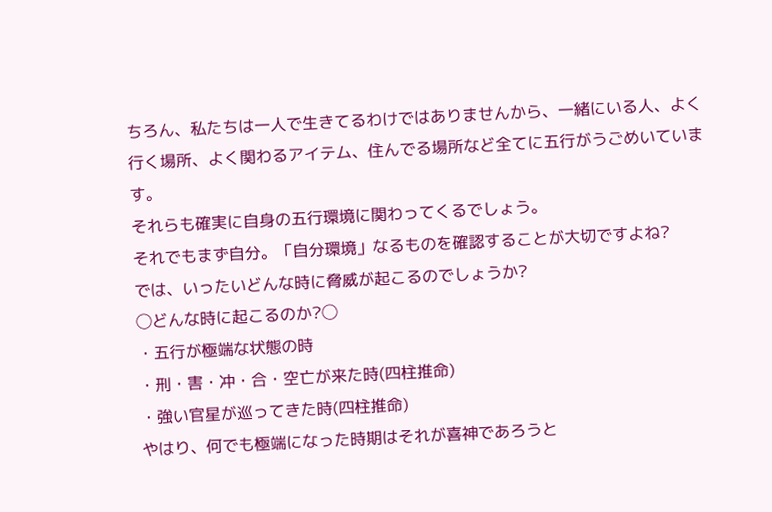ちろん、私たちは一人で生きてるわけではありませんから、一緒にいる人、よく行く場所、よく関わるアイテム、住んでる場所など全てに五行がうごめいています。
それらも確実に自身の五行環境に関わってくるでしょう。
それでもまず自分。「自分環境」なるものを確認することが大切ですよね?
では、いったいどんな時に脅威が起こるのでしょうか?
◯どんな時に起こるのか?◯
・五行が極端な状態の時
・刑・害・冲・合・空亡が来た時(四柱推命)
・強い官星が巡ってきた時(四柱推命)
やはり、何でも極端になった時期はそれが喜神であろうと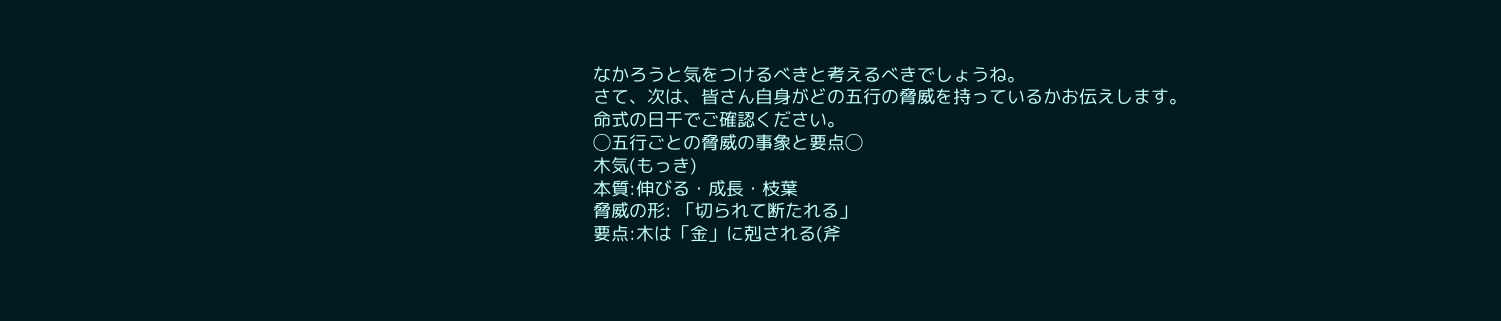なかろうと気をつけるべきと考えるべきでしょうね。
さて、次は、皆さん自身がどの五行の脅威を持っているかお伝えします。
命式の日干でご確認ください。
◯五行ごとの脅威の事象と要点◯
木気(もっき)
本質:伸びる・成長・枝葉
脅威の形: 「切られて断たれる」
要点:木は「金」に剋される(斧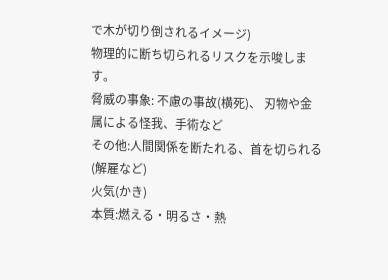で木が切り倒されるイメージ)
物理的に断ち切られるリスクを示唆します。
脅威の事象: 不慮の事故(横死)、 刃物や金属による怪我、手術など
その他:人間関係を断たれる、首を切られる(解雇など)
火気(かき)
本質:燃える・明るさ・熱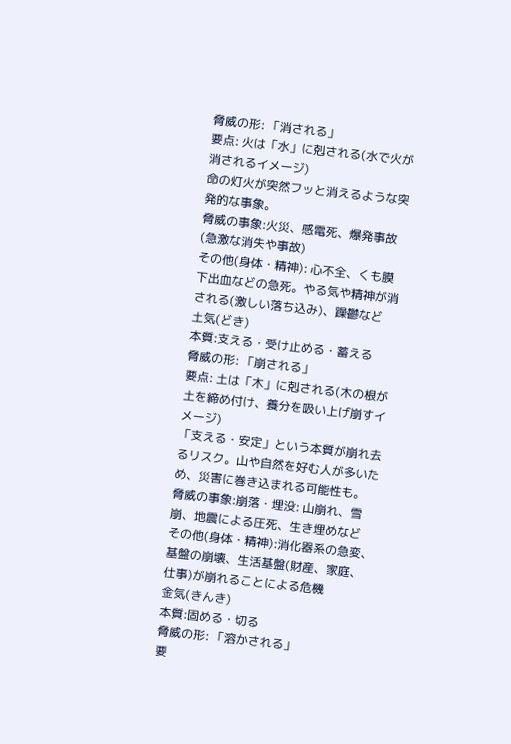脅威の形: 「消される」
要点: 火は「水」に剋される(水で火が消されるイメージ)
命の灯火が突然フッと消えるような突発的な事象。
脅威の事象:火災、感電死、爆発事故(急激な消失や事故)
その他(身体・精神): 心不全、くも膜下出血などの急死。やる気や精神が消される(激しい落ち込み)、躁鬱など
土気(どき)
本質:支える・受け止める・蓄える
脅威の形: 「崩される」
要点: 土は「木」に剋される(木の根が土を締め付け、養分を吸い上げ崩すイメージ)
「支える・安定」という本質が崩れ去るリスク。山や自然を好む人が多いため、災害に巻き込まれる可能性も。
脅威の事象:崩落・埋没: 山崩れ、雪崩、地震による圧死、生き埋めなど
その他(身体・精神):消化器系の急変、基盤の崩壊、生活基盤(財産、家庭、仕事)が崩れることによる危機
金気(きんき)
本質:固める・切る
脅威の形: 「溶かされる」
要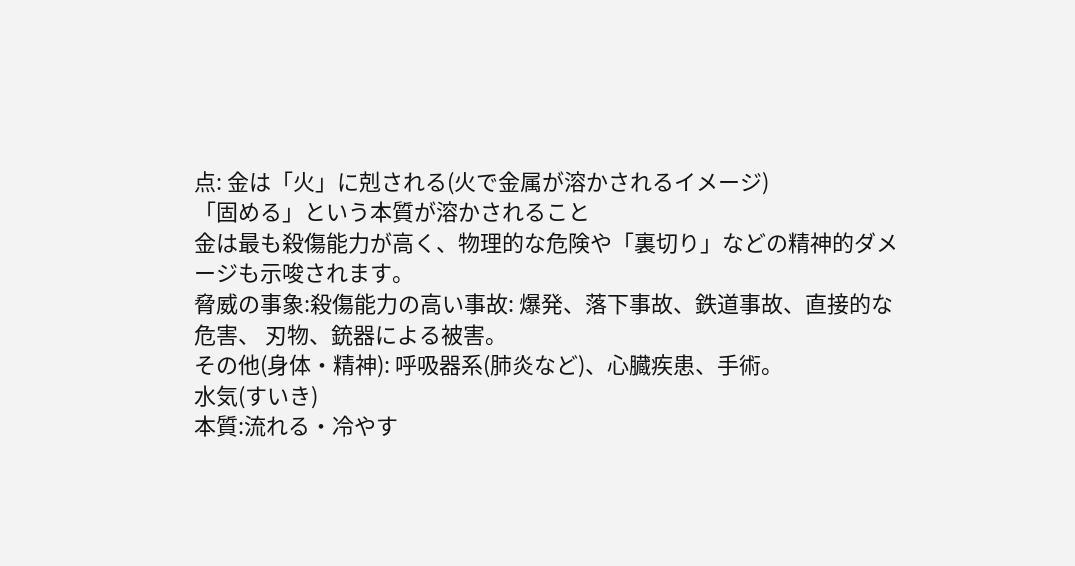点: 金は「火」に剋される(火で金属が溶かされるイメージ)
「固める」という本質が溶かされること
金は最も殺傷能力が高く、物理的な危険や「裏切り」などの精神的ダメージも示唆されます。
脅威の事象:殺傷能力の高い事故: 爆発、落下事故、鉄道事故、直接的な危害、 刃物、銃器による被害。
その他(身体・精神): 呼吸器系(肺炎など)、心臓疾患、手術。
水気(すいき)
本質:流れる・冷やす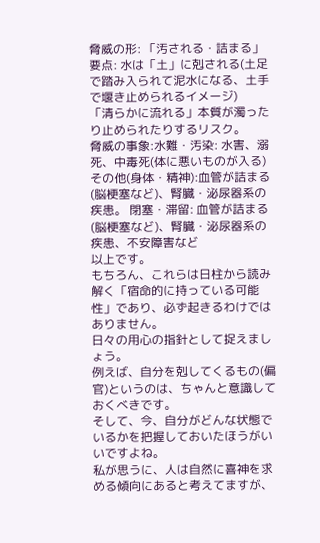脅威の形: 「汚される・詰まる」
要点: 水は「土」に剋される(土足で踏み入られて泥水になる、土手で堰き止められるイメージ)
「清らかに流れる」本質が濁ったり止められたりするリスク。
脅威の事象:水難・汚染: 水害、溺死、中毒死(体に悪いものが入る)
その他(身体・精神):血管が詰まる(脳梗塞など)、腎臓・泌尿器系の疾患。 閉塞・滞留: 血管が詰まる(脳梗塞など)、腎臓・泌尿器系の疾患、不安障害など
以上です。
もちろん、これらは日柱から読み解く「宿命的に持っている可能性」であり、必ず起きるわけではありません。
日々の用心の指針として捉えましょう。
例えば、自分を剋してくるもの(偏官)というのは、ちゃんと意識しておくべきです。
そして、今、自分がどんな状態でいるかを把握しておいたほうがいいですよね。
私が思うに、人は自然に喜神を求める傾向にあると考えてますが、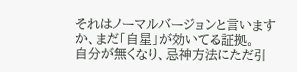それはノーマルバージョンと言いますか、まだ「自星」が効いてる証拠。
自分が無くなり、忌神方法にただ引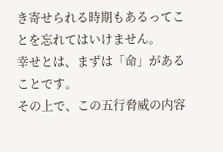き寄せられる時期もあるってことを忘れてはいけません。
幸せとは、まずは「命」があることです。
その上で、この五行脅威の内容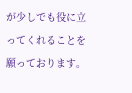が少しでも役に立ってくれることを願っております。